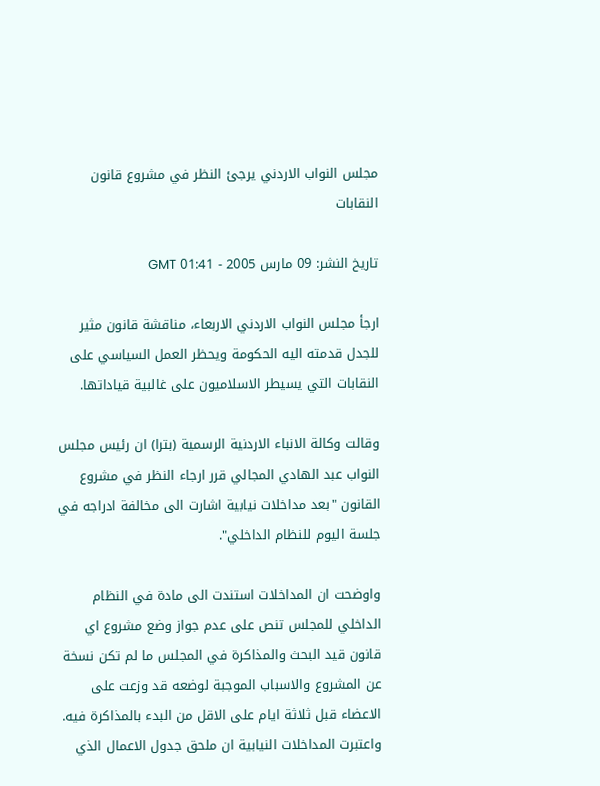مجلس النواب الاردني يرجئ النظر في مشروع قانون النقابات

تاريخ النشر: 09 مارس 2005 - 01:41 GMT

ارجأ مجلس النواب الاردني الاربعاء، مناقشة قانون مثير للجدل قدمته اليه الحكومة ويحظر العمل السياسي على النقابات التي يسيطر الاسلاميون على غالبية قياداتها.

وقالت وكالة الانباء الاردنية الرسمية (بترا) ان رئيس مجلس النواب عبد الهادي المجالي قرر ارجاء النظر في مشروع القانون "بعد مداخلات نيابية اشارت الى مخالفة ادراجه في جلسة اليوم للنظام الداخلي".

واوضحت ان المداخلات استندت الى مادة في النظام الداخلي للمجلس تنص على عدم جواز وضع مشروع اي قانون قيد البحث والمذاكرة في المجلس ما لم تكن نسخة عن المشروع والاسباب الموجبة لوضعه قد وزعت على الاعضاء قبل ثلاثة ايام على الاقل من البدء بالمذاكرة فيه.
واعتبرت المداخلات النيابية ان ملحق جدول الاعمال الذي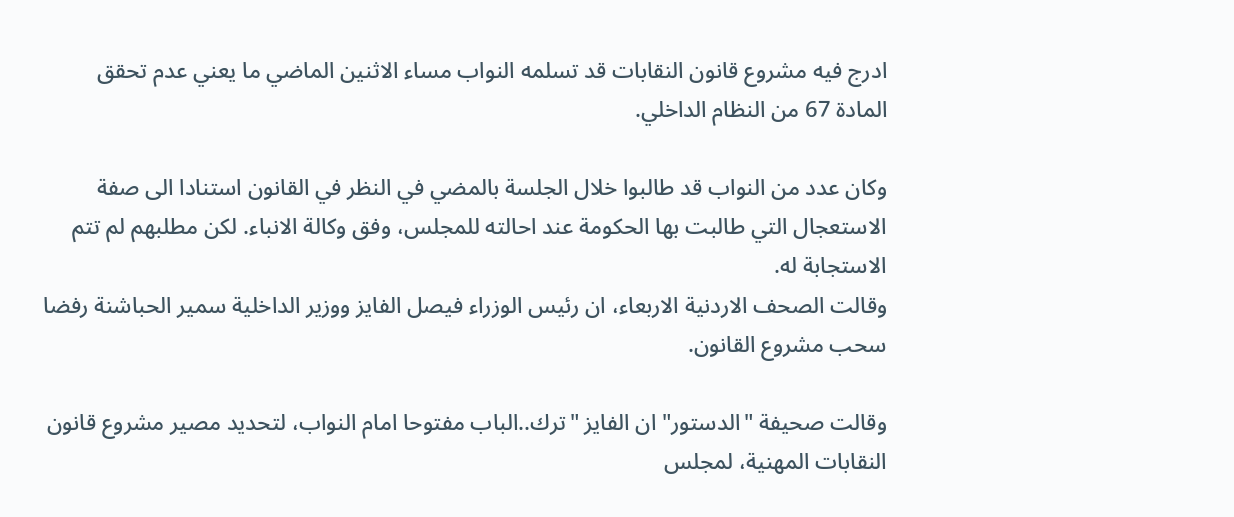ادرج فيه مشروع قانون النقابات قد تسلمه النواب مساء الاثنين الماضي ما يعني عدم تحقق المادة 67 من النظام الداخلي.

وكان عدد من النواب قد طالبوا خلال الجلسة بالمضي في النظر في القانون استنادا الى صفة الاستعجال التي طالبت بها الحكومة عند احالته للمجلس، وفق وكالة الانباء. لكن مطلبهم لم تتم الاستجابة له.
وقالت الصحف الاردنية الاربعاء، ان رئيس الوزراء فيصل الفايز ووزير الداخلية سمير الحباشنة رفضا سحب مشروع القانون.

وقالت صحيفة "الدستور" ان الفايز "ترك..الباب مفتوحا امام النواب، لتحديد مصير مشروع قانون النقابات المهنية، لمجلس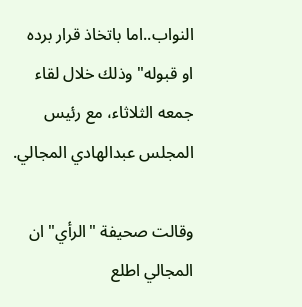النواب..اما باتخاذ قرار برده او قبوله" وذلك خلال لقاء جمعه الثلاثاء، مع رئيس المجلس عبدالهادي المجالي.

وقالت صحيفة "الرأي" ان المجالي اطلع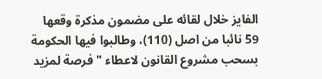الفايز خلال لقائه على مضمون مذكرة وقعها 59 نائبا من اصل (110)، وطالبوا فيها الحكومة بسحب مشروع القانون لاعطاء "فرصة لمزيد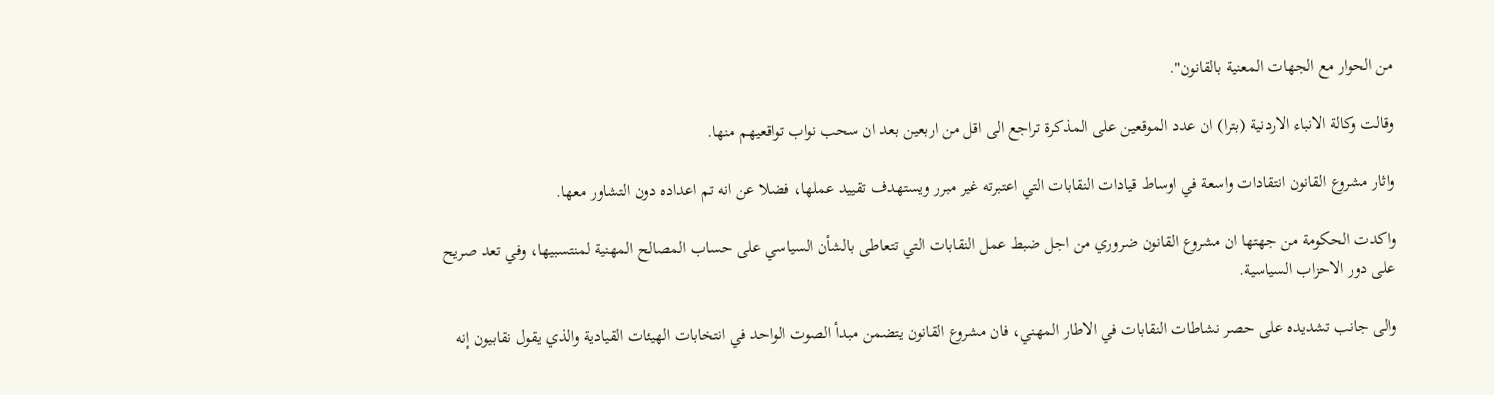من الحوار مع الجهات المعنية بالقانون".

وقالت وكالة الانباء الاردنية (بترا) ان عدد الموقعين على المذكرة تراجع الى اقل من اربعين بعد ان سحب نواب تواقعيهم منها.

واثار مشروع القانون انتقادات واسعة في اوساط قيادات النقابات التي اعتبرته غير مبرر ويستهدف تقييد عملها، فضلا عن انه تم اعداده دون التشاور معها.

واكدت الحكومة من جهتها ان مشروع القانون ضروري من اجل ضبط عمل النقابات التي تتعاطى بالشأن السياسي على حساب المصالح المهنية لمنتسبيها، وفي تعد صريح على دور الاحزاب السياسية.

والى جانب تشديده على حصر نشاطات النقابات في الاطار المهني، فان مشروع القانون يتضمن مبدأ الصوت الواحد في انتخابات الهيئات القيادية والذي يقول نقابيون إنه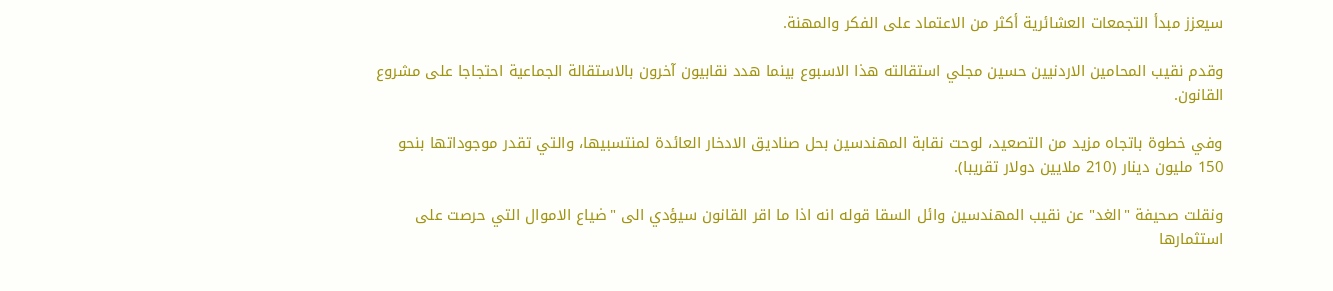سيعزز مبدأ التجمعات العشائرية أكثر من الاعتماد على الفكر والمهنة.

وقدم نقيب المحامين الاردنيين حسين مجلي استقالته هذا الاسبوع بينما هدد نقابيون آخرون بالاستقالة الجماعية احتجاجا على مشروع القانون.

وفي خطوة باتجاه مزيد من التصعيد، لوحت نقابة المهندسين بحل صناديق الادخار العائدة لمنتسبيها، والتي تقدر موجوداتها بنحو 150 مليون دينار (210 ملايين دولار تقريبا).

ونقلت صحيفة "الغد" عن نقيب المهندسين وائل السقا قوله انه اذا ما اقر القانون سيؤدي الى "ضياع الاموال التي حرصت على استثمارها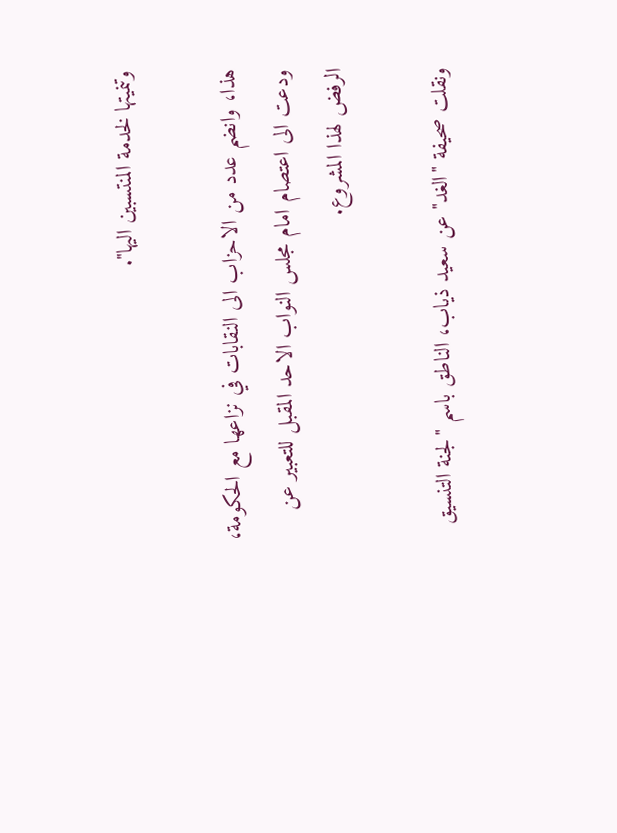وتنميتها لخدمة المنتسبين اليها".

هذا، وانضم عدد من الاحزاب الى النقابات في نزاعها مع الحكومة، ودعت الى اعتصام امام مجلس النواب الاحد المقبل للتعبير عن الرفض لهذا المشروع.

ونقلت صحيفة "الغد" عن سعيد ذياب، الناطق باسم "لجنة التنسيق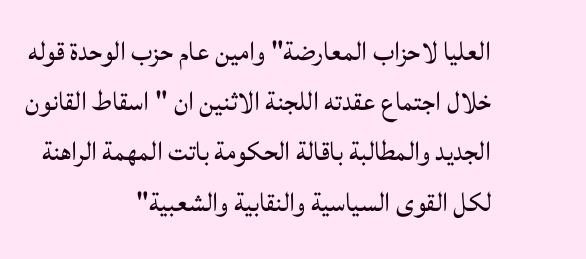العليا لاحزاب المعارضة" وامين عام حزب الوحدة قوله خلال اجتماع عقدته اللجنة الاثنين ان "اسقاط القانون الجديد والمطالبة باقالة الحكومة باتت المهمة الراهنة لكل القوى السياسية والنقابية والشعبية"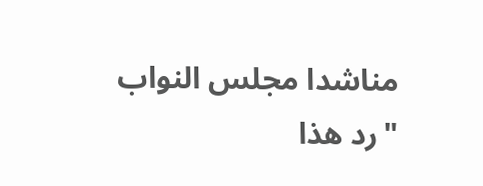مناشدا مجلس النواب "رد هذا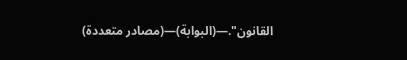القانون".—(البوابة)—(مصادر متعددة)